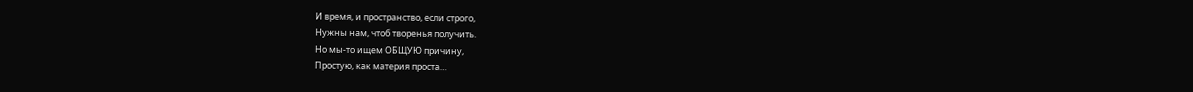И время, и пространство, если строго,
Нужны нам, чтоб творенья получить.
Но мы-то ищем ОБЩУЮ причину,
Простую, как материя проста…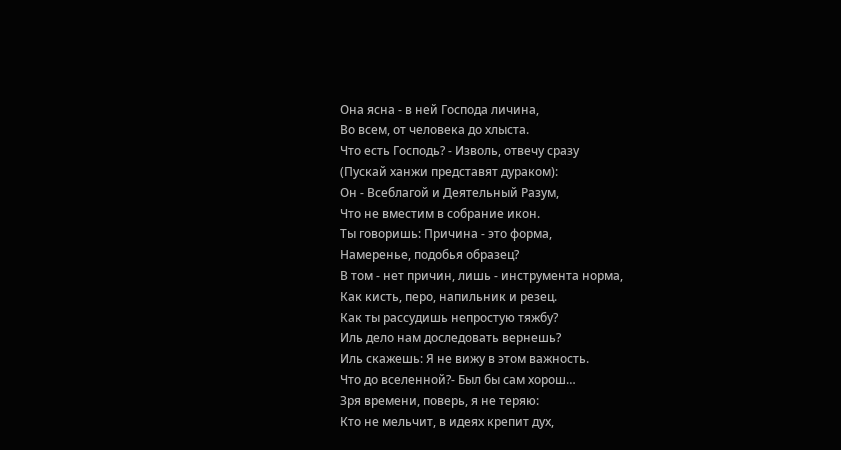Она ясна - в ней Господа личина,
Во всем, от человека до хлыста.
Что есть Господь? - Изволь, отвечу сразу
(Пускай ханжи представят дураком):
Он - Всеблагой и Деятельный Разум,
Что не вместим в собрание икон.
Ты говоришь: Причина - это форма,
Намеренье, подобья образец?
В том - нет причин, лишь - инструмента норма,
Как кисть, перо, напильник и резец.
Как ты рассудишь непростую тяжбу?
Иль дело нам доследовать вернешь?
Иль скажешь: Я не вижу в этом важность.
Что до вселенной?- Был бы сам хорош…
Зря времени, поверь, я не теряю:
Кто не мельчит, в идеях крепит дух,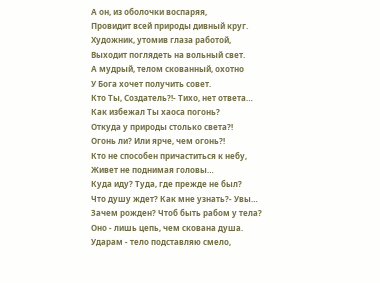А он, из оболочки воспаряя,
Провидит всей природы дивный круг.
Художник, утомив глаза работой,
Выходит поглядеть на вольный свет.
А мудрый, телом скованный, охотно
У Бога хочет получить совет.
Кто Ты, Создатель?!- Тихо, нет ответа…
Как избежал Ты хаоса погонь?
Откуда у природы столько света?!
Огонь ли? Или ярче, чем огонь?!
Кто не способен причаститься к небу,
Живет не поднимая головы…
Куда иду? Туда, где прежде не был?
Что душу ждет? Как мне узнать?- Увы…
Зачем рожден? Чтоб быть рабом у тела?
Оно - лишь цепь, чем скована душа.
Ударам - тело подставляю смело,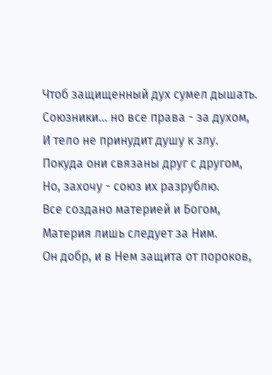Чтоб защищенный дух сумел дышать.
Союзники… но все права - за духом,
И тело не принудит душу к злу.
Покуда они связаны друг с другом,
Но, захочу - союз их разрублю.
Все создано материей и Богом,
Материя лишь следует за Ним.
Он добр, и в Нем защита от пороков,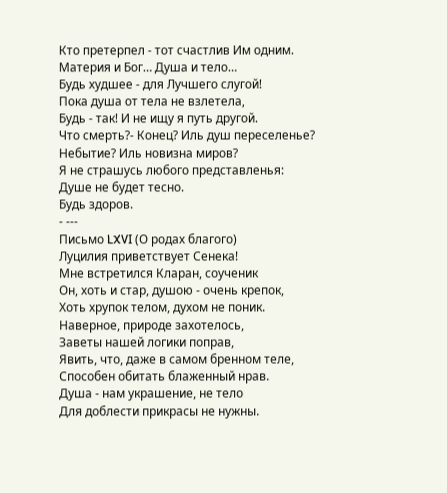Кто претерпел - тот счастлив Им одним.
Материя и Бог… Душа и тело…
Будь худшее - для Лучшего слугой!
Пока душа от тела не взлетела,
Будь - так! И не ищу я путь другой.
Что смерть?- Конец? Иль душ переселенье?
Небытие? Иль новизна миров?
Я не страшусь любого представленья:
Душе не будет тесно.
Будь здоров.
- ---
Письмо LXVI (О родах благого)
Луцилия приветствует Сенека!
Мне встретился Кларан, соученик
Он, хоть и стар, душою - очень крепок,
Хоть хрупок телом, духом не поник.
Наверное, природе захотелось,
Заветы нашей логики поправ,
Явить, что, даже в самом бренном теле,
Способен обитать блаженный нрав.
Душа - нам украшение, не тело
Для доблести прикрасы не нужны.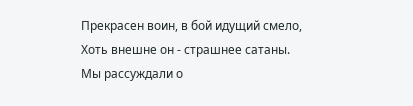Прекрасен воин, в бой идущий смело,
Хоть внешне он - страшнее сатаны.
Мы рассуждали о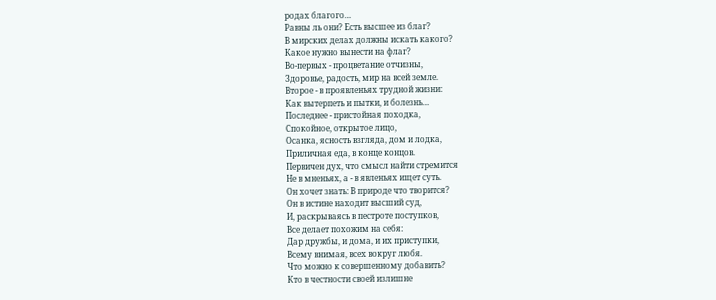родах благого…
Равны ль они? Есть высшее из благ?
В мирских делах должны искать какого?
Какое нужно вынести на флаг?
Во-первых - процветание отчизны,
Здоровье, радость, мир на всей земле.
Второе - в проявленьях трудной жизни:
Как вытерпеть и пытки, и болезнь…
Последнее - пристойная походка,
Спокойное, открытое лицо,
Осанка, ясность взгляда, дом и лодка,
Приличная еда, в конце концов.
Первичен дух, что смысл найти стремится
Не в мненьях, а - в явленьях ищет суть.
Он хочет знать: В природе что творится?
Он в истине находит высший суд,
И, раскрываясь в пестроте поступков,
Все делает похожим на себя:
Дар дружбы, и дома, и их приступки,
Всему внимая, всех вокруг любя.
Что можно к совершенному добавить?
Кто в честности своей излишне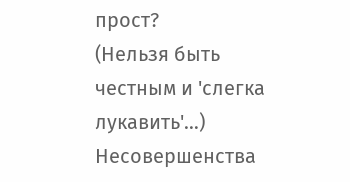прост?
(Нельзя быть честным и 'слегка лукавить'…)
Несовершенства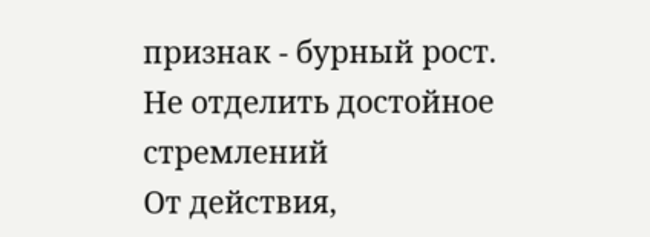признак - бурный рост.
Не отделить достойное стремлений
От действия,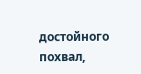достойного похвал,